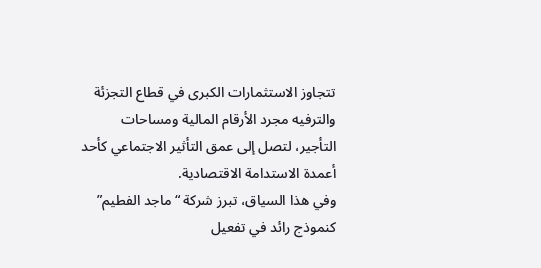تتجاوز الاستثمارات الكبرى في قطاع التجزئة والترفيه مجرد الأرقام المالية ومساحات التأجير، لتصل إلى عمق التأثير الاجتماعي كأحد أعمدة الاستدامة الاقتصادية.
وفي هذا السياق، تبرز شركة “ماجد الفطيم” كنموذج رائد في تفعيل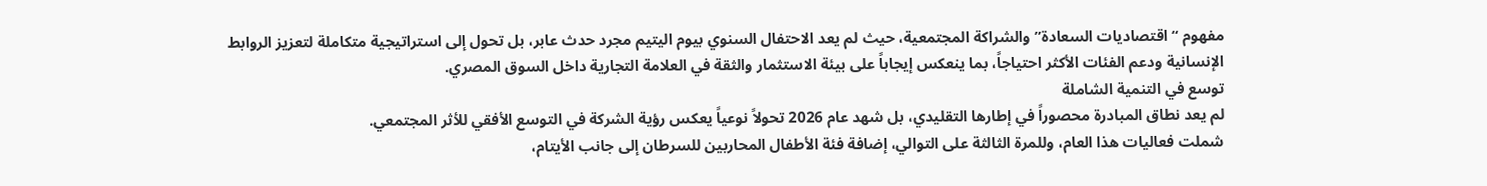مفهوم “اقتصاديات السعادة” والشراكة المجتمعية، حيث لم يعد الاحتفال السنوي بيوم اليتيم مجرد حدث عابر، بل تحول إلى استراتيجية متكاملة لتعزيز الروابط الإنسانية ودعم الفئات الأكثر احتياجاً، بما ينعكس إيجاباً على بيئة الاستثمار والثقة في العلامة التجارية داخل السوق المصري.
توسع في التنمية الشاملة
لم يعد نطاق المبادرة محصوراً في إطارها التقليدي، بل شهد عام 2026 تحولاً نوعياً يعكس رؤية الشركة في التوسع الأفقي للأثر المجتمعي.
شملت فعاليات هذا العام، وللمرة الثالثة على التوالي، إضافة فئة الأطفال المحاربين للسرطان إلى جانب الأيتام،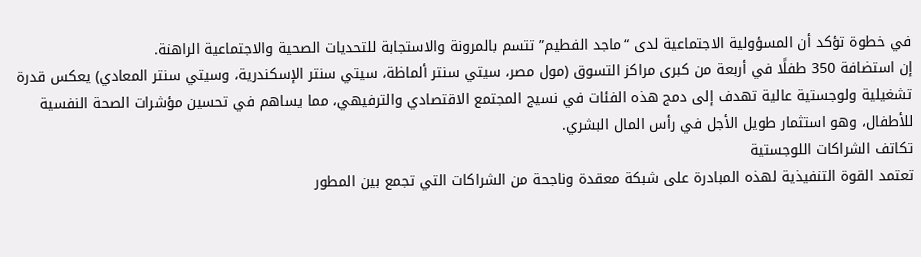في خطوة تؤكد أن المسؤولية الاجتماعية لدى “ماجد الفطيم” تتسم بالمرونة والاستجابة للتحديات الصحية والاجتماعية الراهنة.
إن استضافة 350 طفلًا في أربعة من كبرى مراكز التسوق (مول مصر، سيتي سنتر ألماظة، سيتي سنتر الإسكندرية، وسيتي سنتر المعادي) يعكس قدرة تشغيلية ولوجستية عالية تهدف إلى دمج هذه الفئات في نسيج المجتمع الاقتصادي والترفيهي، مما يساهم في تحسين مؤشرات الصحة النفسية للأطفال، وهو استثمار طويل الأجل في رأس المال البشري.
تكاتف الشراكات اللوجستية
تعتمد القوة التنفيذية لهذه المبادرة على شبكة معقدة وناجحة من الشراكات التي تجمع بين المطور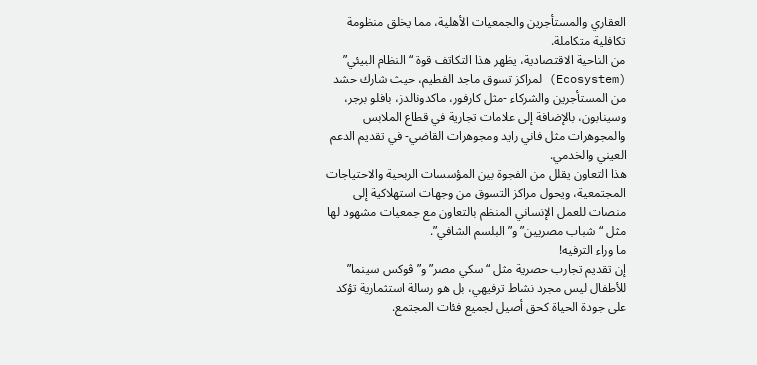العقاري والمستأجرين والجمعيات الأهلية، مما يخلق منظومة تكافلية متكاملة.
من الناحية الاقتصادية، يظهر هذا التكاتف قوة “النظام البيئي” (Ecosystem) لمراكز تسوق ماجد الفطيم، حيث شارك حشد من المستأجرين والشركاء -مثل كارفور، ماكدونالدز، بافلو برجر، وسينابون، بالإضافة إلى علامات تجارية في قطاع الملابس والمجوهرات مثل فاني رايد ومجوهرات القاضي- في تقديم الدعم العيني والخدمي.
هذا التعاون يقلل من الفجوة بين المؤسسات الربحية والاحتياجات المجتمعية، ويحول مراكز التسوق من وجهات استهلاكية إلى منصات للعمل الإنساني المنظم بالتعاون مع جمعيات مشهود لها مثل “شباب مصريين” و”البلسم الشافي”.
ما وراء الترفيه!
إن تقديم تجارب حصرية مثل “سكي مصر” و”ڤوكس سينما” للأطفال ليس مجرد نشاط ترفيهي، بل هو رسالة استثمارية تؤكد على جودة الحياة كحق أصيل لجميع فئات المجتمع.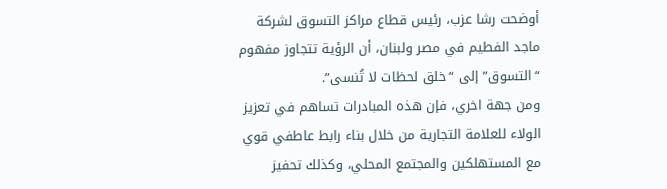أوضحت رشا عزب، رئيس قطاع مراكز التسوق لشركة ماجد الفطيم في مصر ولبنان، أن الرؤية تتجاوز مفهوم “التسوق” إلى “خلق لحظات لا تُنسى”.
ومن جهة اخري، فإن هذه المبادرات تساهم في تعزيز الولاء للعلامة التجارية من خلال بناء رابط عاطفي قوي مع المستهلكين والمجتمع المحلي، وكذلك تحفيز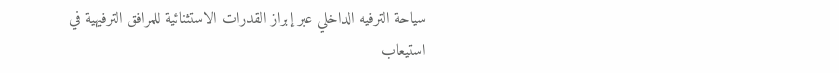سياحة الترفيه الداخلي عبر إبراز القدرات الاستثنائية للمرافق الترفيهية في استيعاب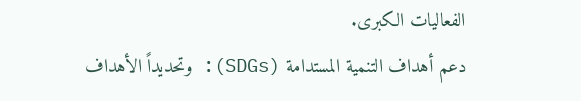الفعاليات الكبرى.
دعم أهداف التنمية المستدامة (SDGs): وتحديداً الأهداف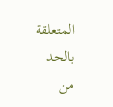المتعلقة بالحد من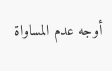أوجه عدم المساواة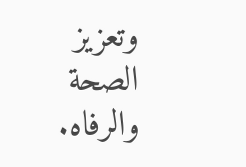وتعزيز الصحة والرفاه.